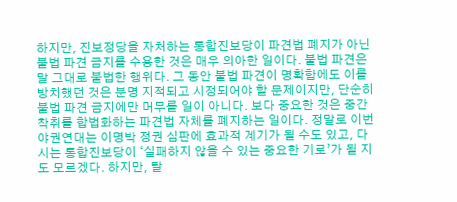하지만, 진보정당을 자처하는 통합진보당이 파견법 폐지가 아닌 불법 파견 금지를 수용한 것은 매우 의아한 일이다. 불법 파견은 말 그대로 불법한 행위다. 그 동안 불법 파견이 명확함에도 이를 방치했던 것은 분명 지적되고 시정되어야 할 문제이지만, 단순히 불법 파견 금지에만 머무를 일이 아니다. 보다 중요한 것은 중간착취를 합법화하는 파견법 자체를 폐지하는 일이다. 정말로 이번 야권연대는 이명박 정권 심판에 효과적 계기가 될 수도 있고, 다시는 통합진보당이 ‘실패하지 않을 수 있는 중요한 기로’가 될 지도 모르겠다. 하지만, 탈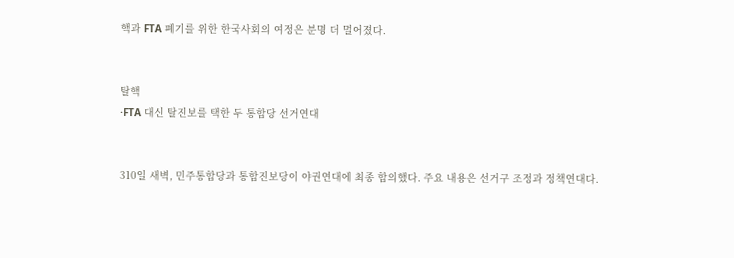핵과 FTA 폐기를 위한 한국사회의 여정은 분명 더 멀어졌다.


탈핵
·FTA 대신 탈진보를 택한 두 통합당 선거연대


310일 새벽, 민주통합당과 통합진보당이 야권연대에 최종 합의했다. 주요 내용은 선거구 조정과 정책연대다.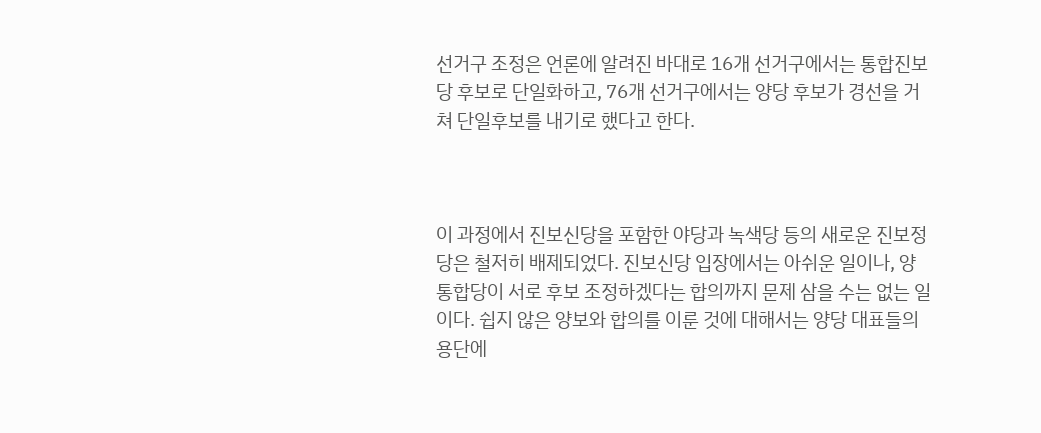선거구 조정은 언론에 알려진 바대로 16개 선거구에서는 통합진보당 후보로 단일화하고, 76개 선거구에서는 양당 후보가 경선을 거쳐 단일후보를 내기로 했다고 한다.



이 과정에서 진보신당을 포함한 야당과 녹색당 등의 새로운 진보정당은 철저히 배제되었다. 진보신당 입장에서는 아쉬운 일이나, 양 통합당이 서로 후보 조정하겠다는 합의까지 문제 삼을 수는 없는 일이다. 쉽지 않은 양보와 합의를 이룬 것에 대해서는 양당 대표들의 용단에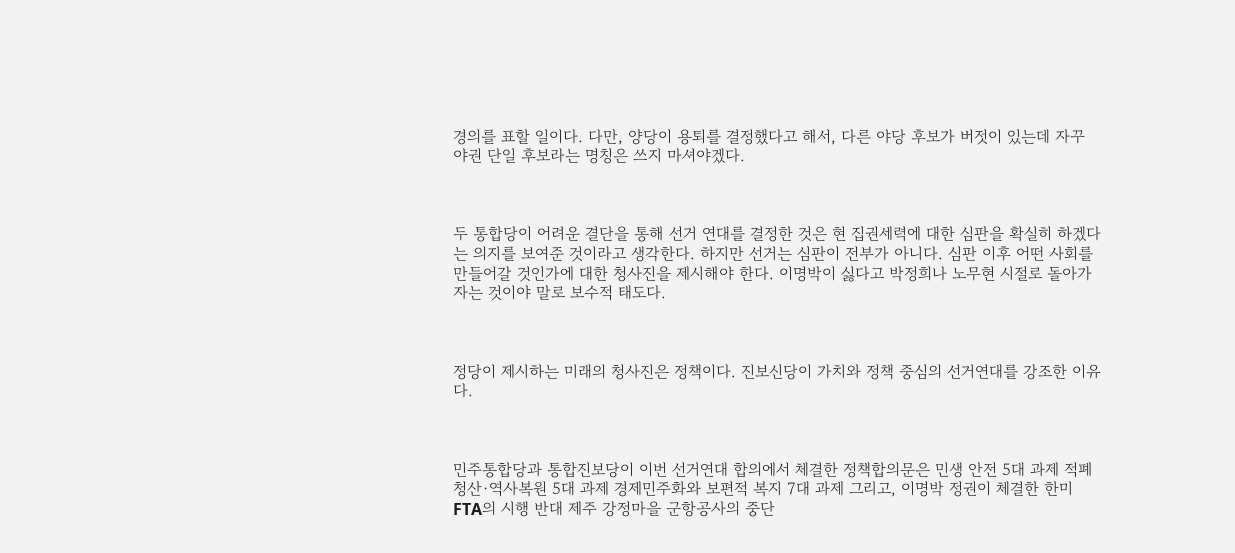경의를 표할 일이다. 다만, 양당이 용퇴를 결정했다고 해서, 다른 야당 후보가 버젓이 있는데 자꾸 야권 단일 후보라는 명칭은 쓰지 마셔야겠다.



두 통합당이 어려운 결단을 통해 선거 연대를 결정한 것은 현 집권세력에 대한 심판을 확실히 하겠다는 의지를 보여준 것이라고 생각한다. 하지만 선거는 심판이 전부가 아니다. 심판 이후 어떤 사회를 만들어갈 것인가에 대한 청사진을 제시해야 한다. 이명박이 싫다고 박정희나 노무현 시절로 돌아가자는 것이야 말로 보수적 태도다.



정당이 제시하는 미래의 청사진은 정책이다. 진보신당이 가치와 정책 중심의 선거연대를 강조한 이유다.



민주통합당과 통합진보당이 이번 선거연대 합의에서 체결한 정책합의문은 민생 안전 5대 과제 적폐청산·역사복원 5대 과제 경제민주화와 보편적 복지 7대 과제 그리고, 이명박 정권이 체결한 한미 FTA의 시행 반대 제주 강정마을 군항공사의 중단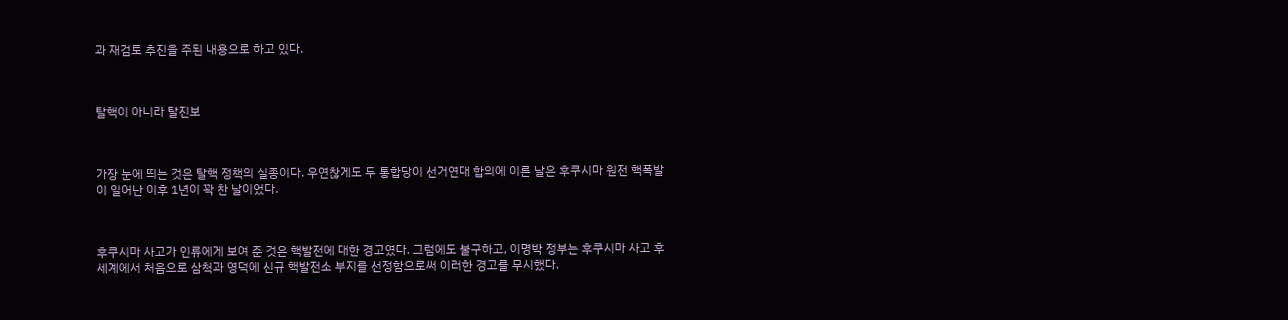과 재검토 추진을 주된 내용으로 하고 있다.



탈핵이 아니라 탈진보



가장 눈에 띄는 것은 탈핵 정책의 실종이다. 우연찮게도 두 통합당이 선거연대 합의에 이른 날은 후쿠시마 원전 핵폭발이 일어난 이후 1년이 꽉 찬 날이었다.



후쿠시마 사고가 인류에게 보여 준 것은 핵발전에 대한 경고였다. 그럼에도 불구하고, 이명박 정부는 후쿠시마 사고 후 세계에서 처음으로 삼척과 영덕에 신규 핵발전소 부지를 선정함으로써 이러한 경고를 무시했다.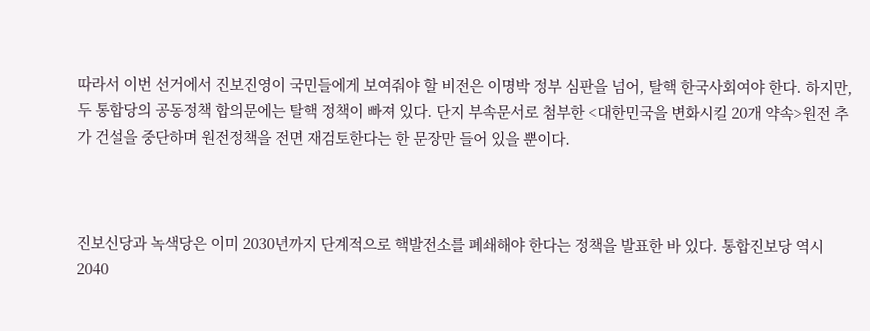따라서 이번 선거에서 진보진영이 국민들에게 보여줘야 할 비전은 이명박 정부 심판을 넘어, 탈핵 한국사회여야 한다. 하지만, 두 통합당의 공동정책 합의문에는 탈핵 정책이 빠져 있다. 단지 부속문서로 첨부한 <대한민국을 변화시킬 20개 약속>원전 추가 건설을 중단하며 원전정책을 전면 재검토한다는 한 문장만 들어 있을 뿐이다.



진보신당과 녹색당은 이미 2030년까지 단계적으로 핵발전소를 폐쇄해야 한다는 정책을 발표한 바 있다. 통합진보당 역시 2040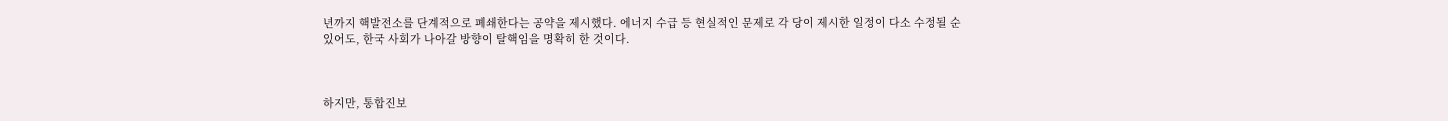년까지 핵발전소를 단계적으로 폐쇄한다는 공약을 제시했다. 에너지 수급 등 현실적인 문제로 각 당이 제시한 일정이 다소 수정될 순 있어도, 한국 사회가 나아갈 방향이 탈핵임을 명확히 한 것이다.



하지만, 통합진보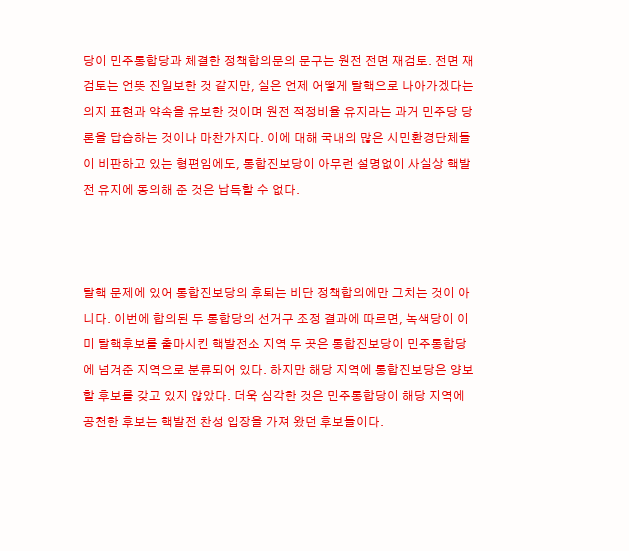당이 민주통합당과 체결한 정책합의문의 문구는 원전 전면 재검토. 전면 재검토는 언뜻 진일보한 것 같지만, 실은 언제 어떻게 탈핵으로 나아가겠다는 의지 표현과 약속을 유보한 것이며 원전 적정비율 유지라는 과거 민주당 당론을 답습하는 것이나 마찬가지다. 이에 대해 국내의 많은 시민환경단체들이 비판하고 있는 형편임에도, 통합진보당이 아무런 설명없이 사실상 핵발전 유지에 동의해 준 것은 납득할 수 없다.



탈핵 문제에 있어 통합진보당의 후퇴는 비단 정책합의에만 그치는 것이 아니다. 이번에 합의된 두 통합당의 선거구 조정 결과에 따르면, 녹색당이 이미 탈핵후보를 출마시킨 핵발전소 지역 두 곳은 통합진보당이 민주통합당에 넘겨준 지역으로 분류되어 있다. 하지만 해당 지역에 통합진보당은 양보할 후보를 갖고 있지 않았다. 더욱 심각한 것은 민주통합당이 해당 지역에 공천한 후보는 핵발전 찬성 입장을 가져 왔던 후보들이다.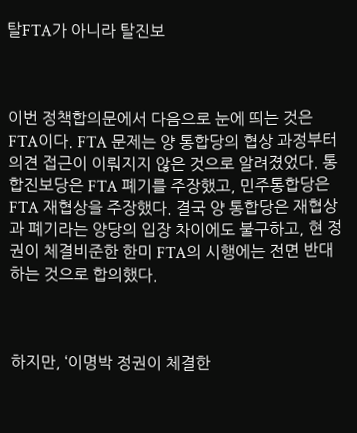탈FTA가 아니라 탈진보



이번 정책합의문에서 다음으로 눈에 띄는 것은 FTA이다. FTA 문제는 양 통합당의 협상 과정부터 의견 접근이 이뤄지지 않은 것으로 알려졌었다. 통합진보당은 FTA 폐기를 주장했고, 민주통합당은 FTA 재협상을 주장했다. 결국 양 통합당은 재협상과 폐기라는 양당의 입장 차이에도 불구하고, 현 정권이 체결비준한 한미 FTA의 시행에는 전면 반대하는 것으로 합의했다.



하지만, ‘이명박 정권이 체결한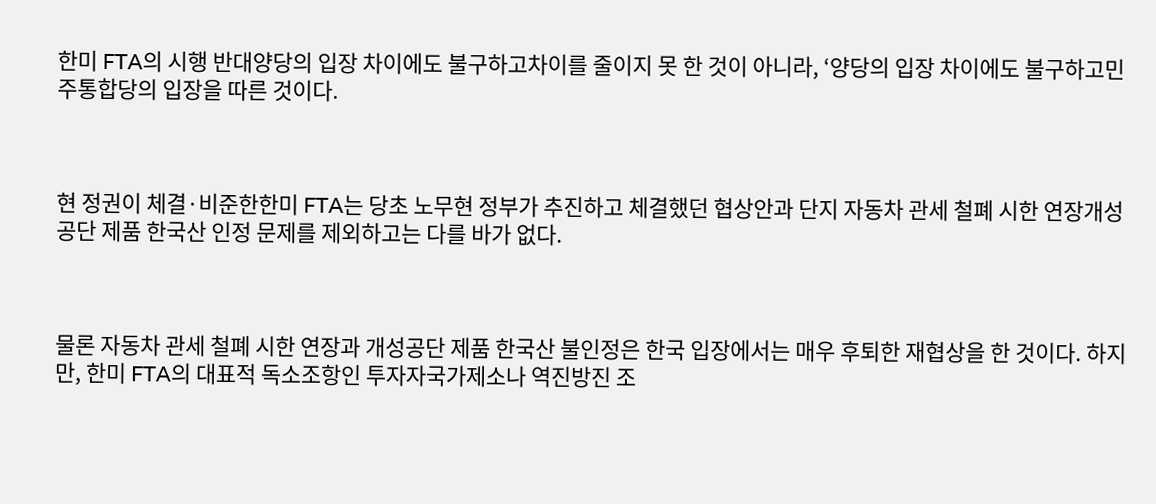한미 FTA의 시행 반대양당의 입장 차이에도 불구하고차이를 줄이지 못 한 것이 아니라, ‘양당의 입장 차이에도 불구하고민주통합당의 입장을 따른 것이다.



현 정권이 체결·비준한한미 FTA는 당초 노무현 정부가 추진하고 체결했던 협상안과 단지 자동차 관세 철폐 시한 연장개성공단 제품 한국산 인정 문제를 제외하고는 다를 바가 없다.



물론 자동차 관세 철폐 시한 연장과 개성공단 제품 한국산 불인정은 한국 입장에서는 매우 후퇴한 재협상을 한 것이다. 하지만, 한미 FTA의 대표적 독소조항인 투자자국가제소나 역진방진 조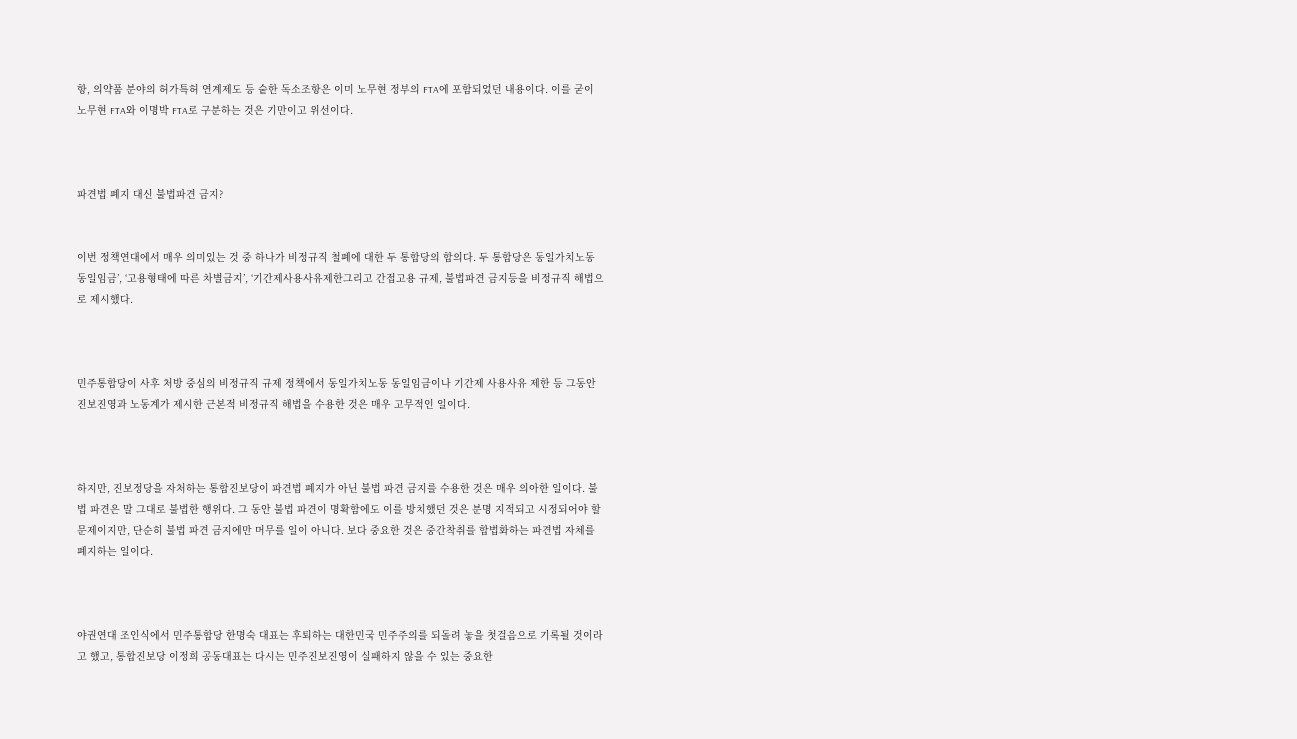항, 의약품 분야의 허가특허 연계제도 등 숱한 독소조항은 이미 노무현 정부의 FTA에 포함되었던 내용이다. 이를 굳이 노무현 FTA와 이명박 FTA로 구분하는 것은 기만이고 위선이다.



파견법 폐지 대신 불법파견 금지?


이번 정책연대에서 매우 의미있는 것 중 하나가 비정규직 철폐에 대한 두 통합당의 합의다. 두 통합당은 동일가치노동 동일임금’, ‘고용형태에 따른 차별금지’, ‘기간제사용사유제한그리고 간접고용 규제, 불법파견 금지등을 비정규직 해법으로 제시했다.



민주통합당이 사후 처방 중심의 비정규직 규제 정책에서 동일가치노동 동일임금이나 기간제 사용사유 제한 등 그동안 진보진영과 노동계가 제시한 근본적 비정규직 해법을 수용한 것은 매우 고무적인 일이다.



하지만, 진보정당을 자처하는 통합진보당이 파견법 폐지가 아닌 불법 파견 금지를 수용한 것은 매우 의아한 일이다. 불법 파견은 말 그대로 불법한 행위다. 그 동안 불법 파견이 명확함에도 이를 방치했던 것은 분명 지적되고 시정되어야 할 문제이지만, 단순히 불법 파견 금지에만 머무를 일이 아니다. 보다 중요한 것은 중간착취를 합법화하는 파견법 자체를 폐지하는 일이다.



야권연대 조인식에서 민주통합당 한명숙 대표는 후퇴하는 대한민국 민주주의를 되돌려 놓을 첫걸음으로 기록될 것이라고 했고, 통합진보당 이정희 공동대표는 다시는 민주진보진영이 실패하지 않을 수 있는 중요한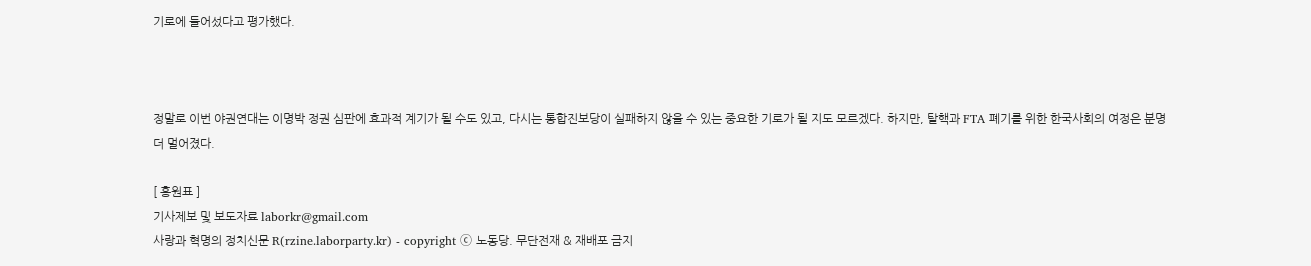기로에 들어섰다고 평가했다.



정말로 이번 야권연대는 이명박 정권 심판에 효과적 계기가 될 수도 있고, 다시는 통합진보당이 실패하지 않을 수 있는 중요한 기로가 될 지도 모르겠다. 하지만, 탈핵과 FTA 폐기를 위한 한국사회의 여정은 분명 더 멀어졌다.

[ 홍원표 ]
기사제보 및 보도자료 laborkr@gmail.com
사랑과 혁명의 정치신문 R(rzine.laborparty.kr) - copyright ⓒ 노동당. 무단전재 & 재배포 금지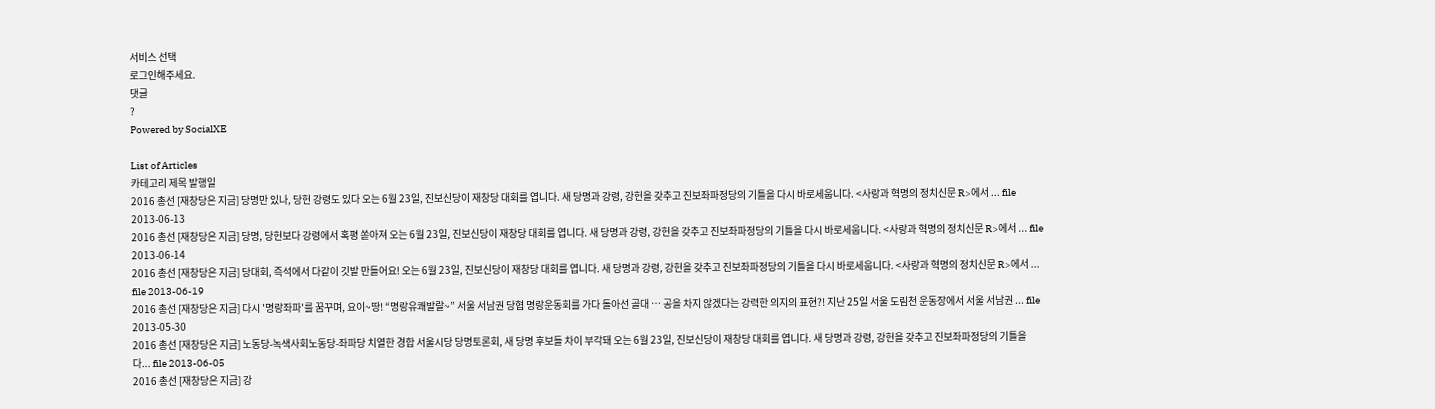서비스 선택
로그인해주세요.
댓글
?
Powered by SocialXE

List of Articles
카테고리 제목 발행일
2016 총선 [재창당은 지금] 당명만 있나, 당헌 강령도 있다 오는 6월 23일, 진보신당이 재창당 대회를 엽니다. 새 당명과 강령, 강헌을 갖추고 진보좌파정당의 기틀을 다시 바로세웁니다. <사랑과 혁명의 정치신문 R>에서 ... file 2013-06-13
2016 총선 [재창당은 지금] 당명, 당헌보다 강령에서 혹평 쏟아져 오는 6월 23일, 진보신당이 재창당 대회를 엽니다. 새 당명과 강령, 강헌을 갖추고 진보좌파정당의 기틀을 다시 바로세웁니다. <사랑과 혁명의 정치신문 R>에서 ... file 2013-06-14
2016 총선 [재창당은 지금] 당대회, 즉석에서 다같이 깃발 만들어요! 오는 6월 23일, 진보신당이 재창당 대회를 엽니다. 새 당명과 강령, 강헌을 갖추고 진보좌파정당의 기틀을 다시 바로세웁니다. <사랑과 혁명의 정치신문 R>에서 ... file 2013-06-19
2016 총선 [재창당은 지금] 다시 '명랑좌파'를 꿈꾸며, 요이~땅! “명랑유쾌발랄~” 서울 서남권 당협 명랑운동회를 가다 돌아선 골대 … 공을 차지 않겠다는 강력한 의지의 표현?! 지난 25일 서울 도림천 운동장에서 서울 서남권 ... file 2013-05-30
2016 총선 [재창당은 지금] 노동당-녹색사회노동당-좌파당 치열한 경합 서울시당 당명토론회, 새 당명 후보들 차이 부각돼 오는 6월 23일, 진보신당이 재창당 대회를 엽니다. 새 당명과 강령, 강헌을 갖추고 진보좌파정당의 기틀을 다... file 2013-06-05
2016 총선 [재창당은 지금] 강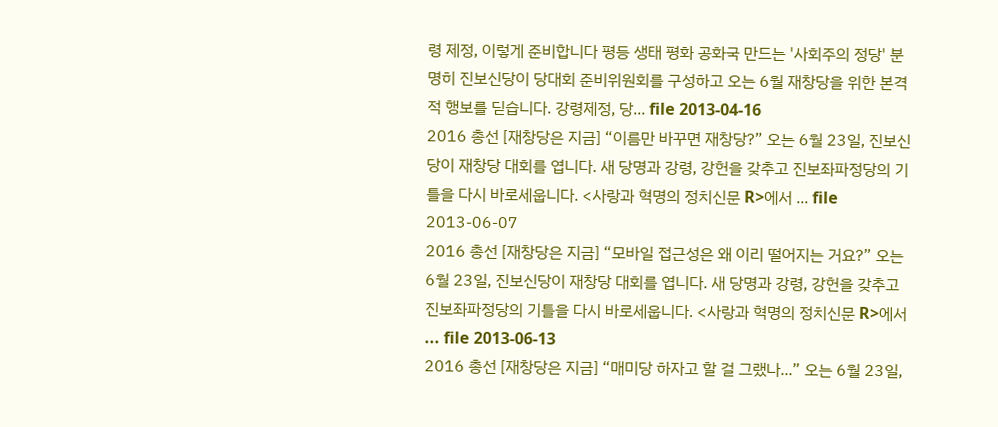령 제정, 이렇게 준비합니다 평등 생태 평화 공화국 만드는 '사회주의 정당' 분명히 진보신당이 당대회 준비위원회를 구성하고 오는 6월 재창당을 위한 본격적 행보를 딛습니다. 강령제정, 당... file 2013-04-16
2016 총선 [재창당은 지금] “이름만 바꾸면 재창당?” 오는 6월 23일, 진보신당이 재창당 대회를 엽니다. 새 당명과 강령, 강헌을 갖추고 진보좌파정당의 기틀을 다시 바로세웁니다. <사랑과 혁명의 정치신문 R>에서 ... file 2013-06-07
2016 총선 [재창당은 지금] “모바일 접근성은 왜 이리 떨어지는 거요?” 오는 6월 23일, 진보신당이 재창당 대회를 엽니다. 새 당명과 강령, 강헌을 갖추고 진보좌파정당의 기틀을 다시 바로세웁니다. <사랑과 혁명의 정치신문 R>에서 ... file 2013-06-13
2016 총선 [재창당은 지금] “매미당 하자고 할 걸 그랬나...” 오는 6월 23일,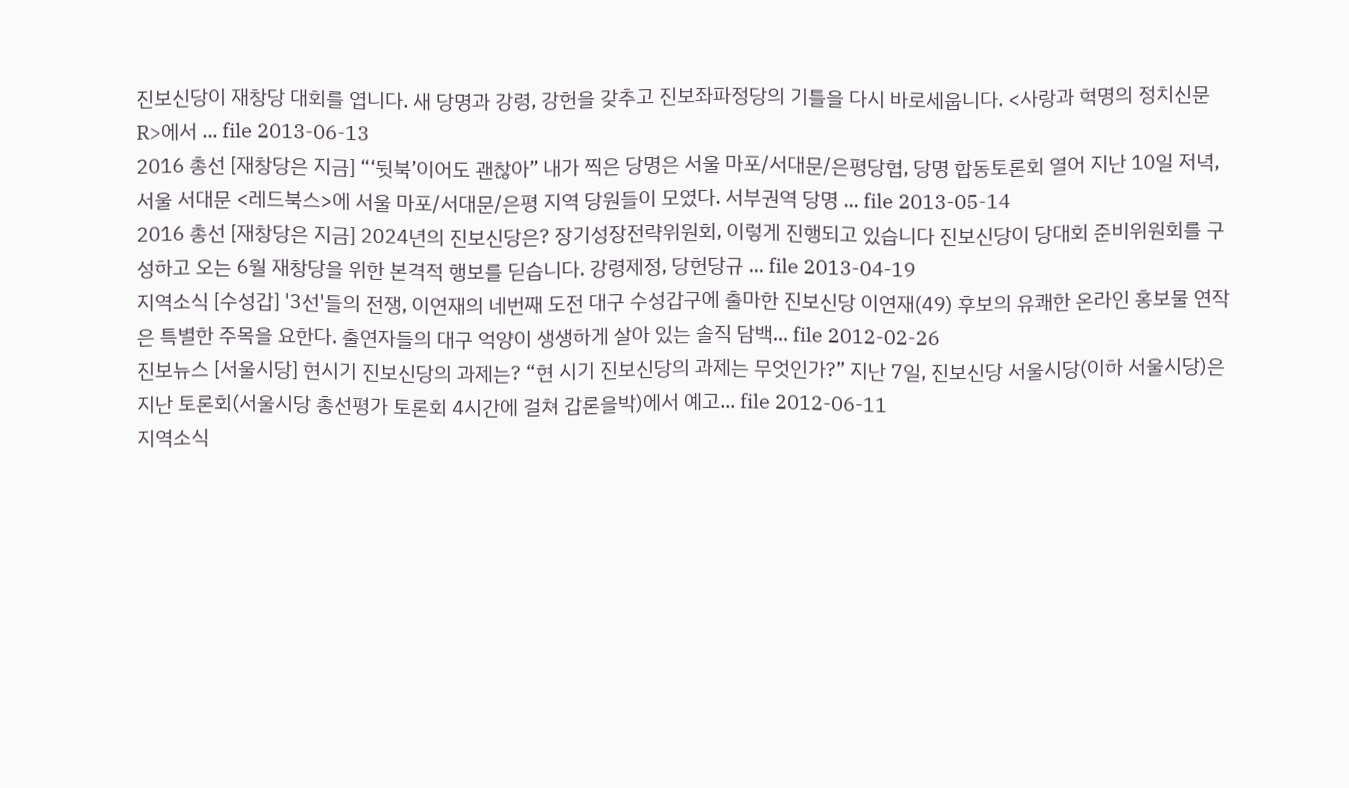진보신당이 재창당 대회를 엽니다. 새 당명과 강령, 강헌을 갖추고 진보좌파정당의 기틀을 다시 바로세웁니다. <사랑과 혁명의 정치신문 R>에서 ... file 2013-06-13
2016 총선 [재창당은 지금] “‘뒷북’이어도 괜찮아” 내가 찍은 당명은 서울 마포/서대문/은평당협, 당명 합동토론회 열어 지난 10일 저녁, 서울 서대문 <레드북스>에 서울 마포/서대문/은평 지역 당원들이 모였다. 서부권역 당명 ... file 2013-05-14
2016 총선 [재창당은 지금] 2024년의 진보신당은? 장기성장전략위원회, 이렇게 진행되고 있습니다 진보신당이 당대회 준비위원회를 구성하고 오는 6월 재창당을 위한 본격적 행보를 딛습니다. 강령제정, 당헌당규 ... file 2013-04-19
지역소식 [수성갑] '3선'들의 전쟁, 이연재의 네번째 도전 대구 수성갑구에 출마한 진보신당 이연재(49) 후보의 유쾌한 온라인 홍보물 연작은 특별한 주목을 요한다. 출연자들의 대구 억양이 생생하게 살아 있는 솔직 담백... file 2012-02-26
진보뉴스 [서울시당] 현시기 진보신당의 과제는? “현 시기 진보신당의 과제는 무엇인가?” 지난 7일, 진보신당 서울시당(이하 서울시당)은 지난 토론회(서울시당 총선평가 토론회 4시간에 걸쳐 갑론을박)에서 예고... file 2012-06-11
지역소식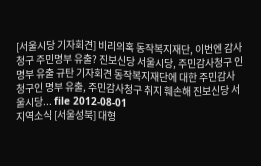[서울시당 기자회견] 비리의혹 동작복지재단, 이번엔 감사청구 주민명부 유출? 진보신당 서울시당, 주민감사청구 인명부 유출 규탄 기자회견 동작복지재단에 대한 주민감사 청구인 명부 유출, 주민감사청구 취지 훼손해 진보신당 서울시당... file 2012-08-01
지역소식 [서울성북] 대형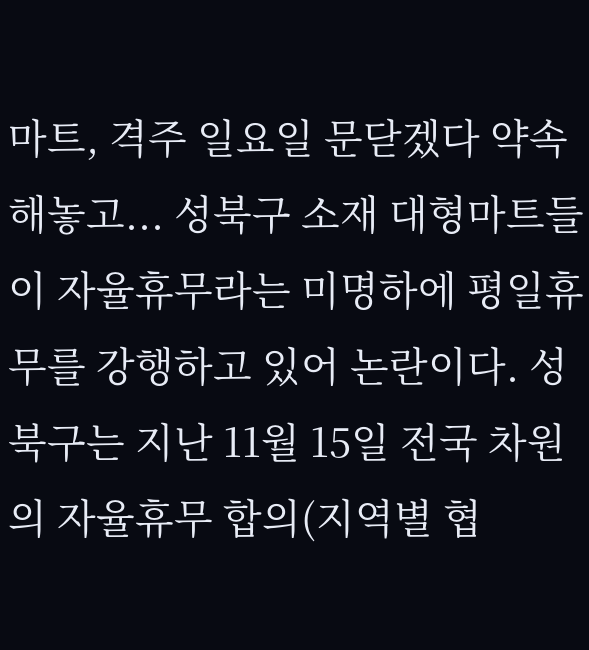마트, 격주 일요일 문닫겠다 약속해놓고... 성북구 소재 대형마트들이 자율휴무라는 미명하에 평일휴무를 강행하고 있어 논란이다. 성북구는 지난 11월 15일 전국 차원의 자율휴무 합의(지역별 협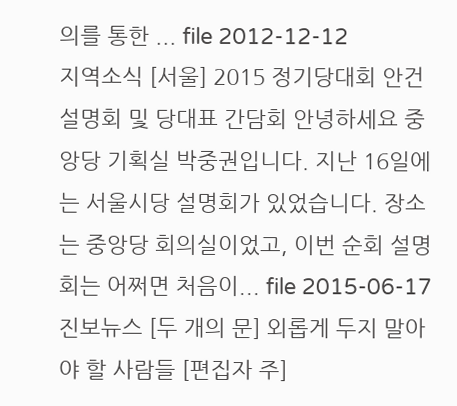의를 통한 ... file 2012-12-12
지역소식 [서울] 2015 정기당대회 안건설명회 및 당대표 간담회 안녕하세요 중앙당 기획실 박중권입니다. 지난 16일에는 서울시당 설명회가 있었습니다. 장소는 중앙당 회의실이었고, 이번 순회 설명회는 어쩌면 처음이... file 2015-06-17
진보뉴스 [두 개의 문] 외롭게 두지 말아야 할 사람들 [편집자 주]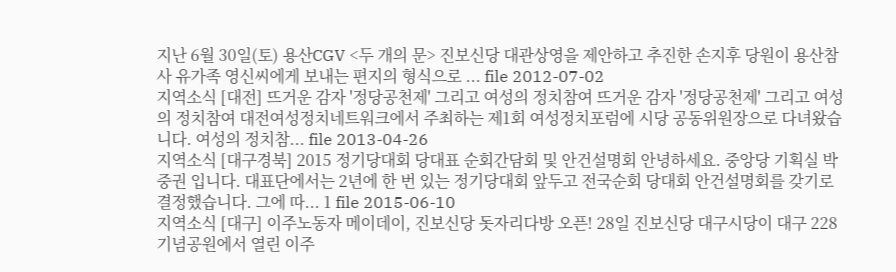지난 6월 30일(토) 용산CGV <두 개의 문> 진보신당 대관상영을 제안하고 추진한 손지후 당원이 용산참사 유가족 영신씨에게 보내는 편지의 형식으로 ... file 2012-07-02
지역소식 [대전] 뜨거운 감자 '정당공천제' 그리고 여성의 정치참여 뜨거운 감자 '정당공천제' 그리고 여성의 정치참여 대전여성정치네트워크에서 주최하는 제1회 여성정치포럼에 시당 공동위원장으로 다녀왔습니다. 여성의 정치참... file 2013-04-26
지역소식 [대구경북] 2015 정기당대회 당대표 순회간담회 및 안건설명회 안녕하세요. 중앙당 기획실 박중권 입니다. 대표단에서는 2년에 한 번 있는 정기당대회 앞두고 전국순회 당대회 안건설명회를 갖기로 결정했습니다. 그에 따... 1 file 2015-06-10
지역소식 [대구] 이주노동자 메이데이, 진보신당 돗자리다방 오픈! 28일 진보신당 대구시당이 대구 228기념공원에서 열린 이주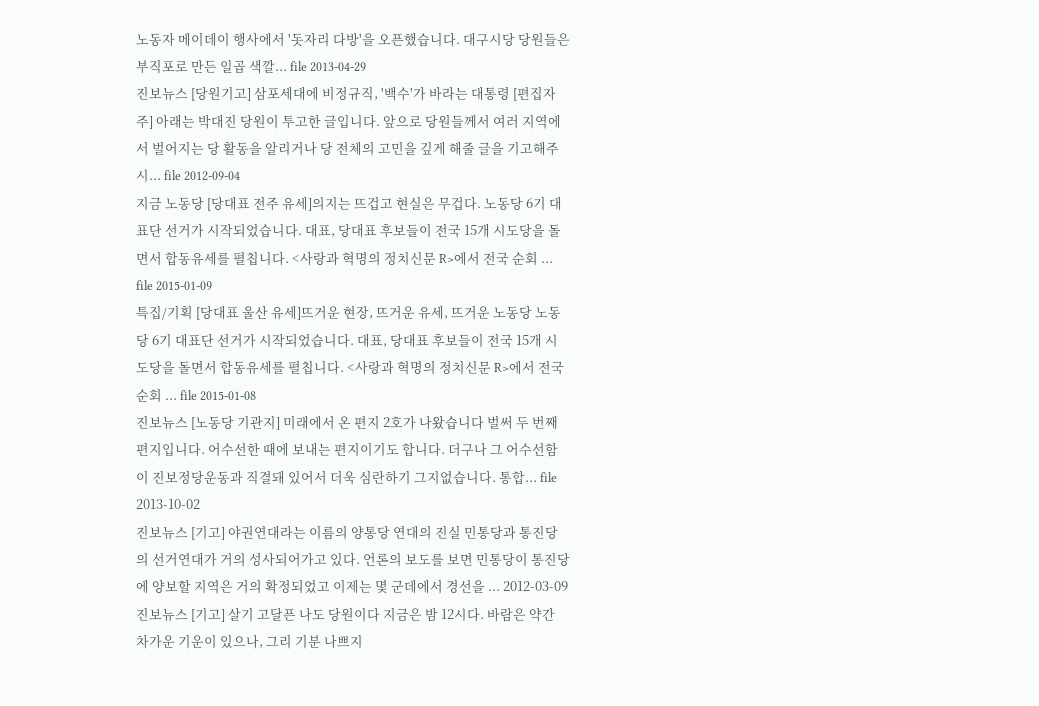노동자 메이데이 행사에서 '돗자리 다방'을 오픈했습니다. 대구시당 당원들은 부직포로 만든 일곱 색깔... file 2013-04-29
진보뉴스 [당원기고] 삼포세대에 비정규직, '백수'가 바라는 대통령 [편집자주] 아래는 박대진 당원이 투고한 글입니다. 앞으로 당원들께서 여러 지역에서 벌어지는 당 활동을 알리거나 당 전체의 고민을 깊게 해줄 글을 기고해주시... file 2012-09-04
지금 노동당 [당대표 전주 유세]의지는 뜨겁고 현실은 무겁다. 노동당 6기 대표단 선거가 시작되었습니다. 대표, 당대표 후보들이 전국 15개 시도당을 돌면서 합동유세를 펼칩니다. <사랑과 혁명의 정치신문 R>에서 전국 순회 ... file 2015-01-09
특집/기획 [당대표 울산 유세]뜨거운 현장, 뜨거운 유세, 뜨거운 노동당 노동당 6기 대표단 선거가 시작되었습니다. 대표, 당대표 후보들이 전국 15개 시도당을 돌면서 합동유세를 펼칩니다. <사랑과 혁명의 정치신문 R>에서 전국 순회 ... file 2015-01-08
진보뉴스 [노동당 기관지] 미래에서 온 편지 2호가 나왔습니다 벌써 두 번째 편지입니다. 어수선한 때에 보내는 편지이기도 합니다. 더구나 그 어수선함이 진보정당운동과 직결돼 있어서 더욱 심란하기 그지없습니다. 통합... file 2013-10-02
진보뉴스 [기고] 야권연대라는 이름의 양통당 연대의 진실 민통당과 통진당의 선거연대가 거의 성사되어가고 있다. 언론의 보도를 보면 민통당이 통진당에 양보할 지역은 거의 확정되었고 이제는 몇 군데에서 경선을 ... 2012-03-09
진보뉴스 [기고] 살기 고달픈 나도 당원이다 지금은 밤 12시다. 바람은 약간 차가운 기운이 있으나, 그리 기분 나쁘지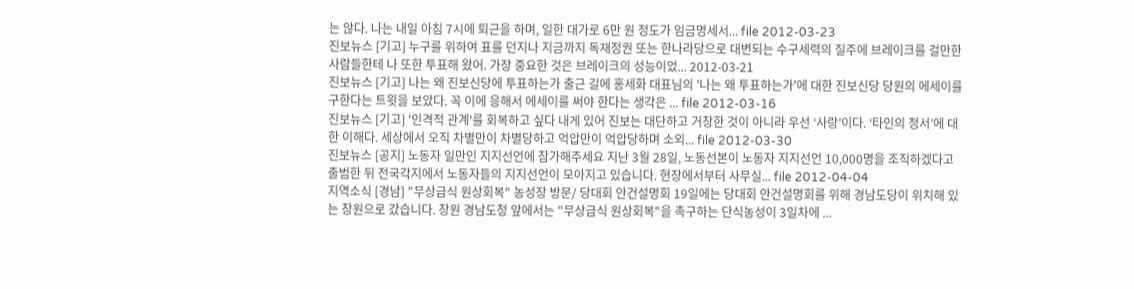는 않다. 나는 내일 아침 7시에 퇴근을 하며, 일한 대가로 6만 원 정도가 임금명세서... file 2012-03-23
진보뉴스 [기고] 누구를 위하여 표를 던지나 지금까지 독재정권 또는 한나라당으로 대변되는 수구세력의 질주에 브레이크를 걸만한 사람들한테 나 또한 투표해 왔어. 가장 중요한 것은 브레이크의 성능이었... 2012-03-21
진보뉴스 [기고] 나는 왜 진보신당에 투표하는가 출근 길에 홍세화 대표님의 '나는 왜 투표하는가'에 대한 진보신당 당원의 에세이를 구한다는 트윗을 보았다. 꼭 이에 응해서 에세이를 써야 한다는 생각은 ... file 2012-03-16
진보뉴스 [기고] '인격적 관계'를 회복하고 싶다 내게 있어 진보는 대단하고 거창한 것이 아니라 우선 ‘사랑’이다. ‘타인의 정서’에 대한 이해다. 세상에서 오직 차별만이 차별당하고 억압만이 억압당하며 소외... file 2012-03-30
진보뉴스 [공지] 노동자 일만인 지지선언에 참가해주세요 지난 3월 28일, 노동선본이 노동자 지지선언 10,000명을 조직하겠다고 출범한 뒤 전국각지에서 노동자들의 지지선언이 모아지고 있습니다. 현장에서부터 사무실... file 2012-04-04
지역소식 [경남] "무상급식 원상회복" 농성장 방문/ 당대회 안건설명회 19일에는 당대회 안건설명회를 위해 경남도당이 위치해 있는 창원으로 갔습니다. 창원 경남도청 앞에서는 "무상급식 원상회복"을 촉구하는 단식농성이 3일차에 ...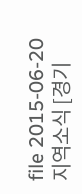file 2015-06-20
지역소식 [경기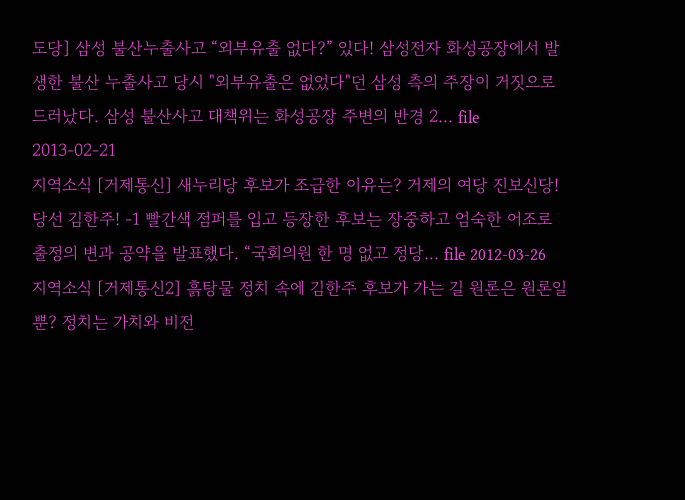도당] 삼성 불산누출사고 “외부유출 없다?” 있다! 삼성전자 화성공장에서 발생한 불산 누출사고 당시 "외부유출은 없었다"던 삼성 측의 주장이 거짓으로 드러났다. 삼성 불산사고 대책위는 화성공장 주변의 반경 2... file 2013-02-21
지역소식 [거제통신] 새누리당 후보가 조급한 이유는? 거제의 여당 진보신당! 당선 김한주! -1 빨간색 점퍼를 입고 등장한 후보는 장중하고 엄숙한 어조로 출정의 변과 공약을 발표했다. “국회의원 한 명 없고 정당... file 2012-03-26
지역소식 [거제통신2] 흙탕물 정치 속에 김한주 후보가 가는 길 원론은 원론일 뿐? 정치는 가치와 비전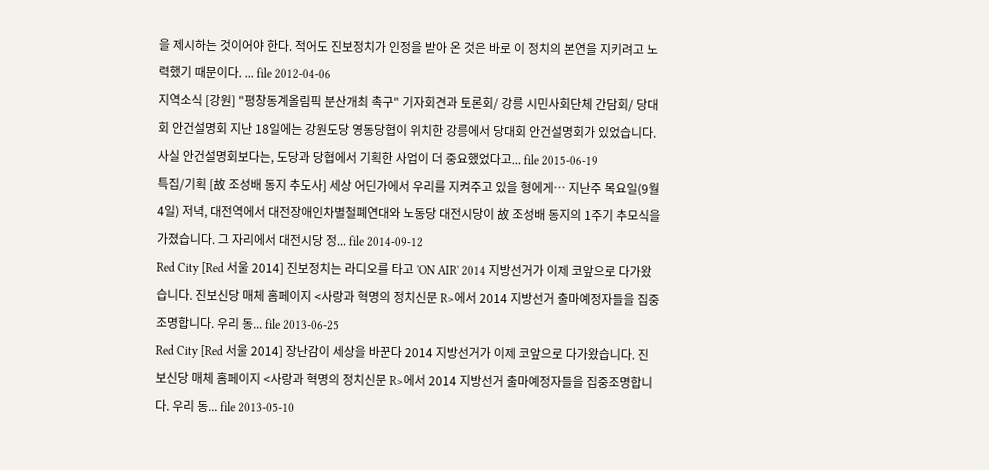을 제시하는 것이어야 한다. 적어도 진보정치가 인정을 받아 온 것은 바로 이 정치의 본연을 지키려고 노력했기 때문이다. ... file 2012-04-06
지역소식 [강원] "평창동계올림픽 분산개최 촉구" 기자회견과 토론회/ 강릉 시민사회단체 간담회/ 당대회 안건설명회 지난 18일에는 강원도당 영동당협이 위치한 강릉에서 당대회 안건설명회가 있었습니다. 사실 안건설명회보다는, 도당과 당협에서 기획한 사업이 더 중요했었다고... file 2015-06-19
특집/기획 [故 조성배 동지 추도사] 세상 어딘가에서 우리를 지켜주고 있을 형에게… 지난주 목요일(9월 4일) 저녁, 대전역에서 대전장애인차별철폐연대와 노동당 대전시당이 故 조성배 동지의 1주기 추모식을 가졌습니다. 그 자리에서 대전시당 정... file 2014-09-12
Red City [Red 서울 2014] 진보정치는 라디오를 타고 'ON AIR' 2014 지방선거가 이제 코앞으로 다가왔습니다. 진보신당 매체 홈페이지 <사랑과 혁명의 정치신문 R>에서 2014 지방선거 출마예정자들을 집중조명합니다. 우리 동... file 2013-06-25
Red City [Red 서울 2014] 장난감이 세상을 바꾼다 2014 지방선거가 이제 코앞으로 다가왔습니다. 진보신당 매체 홈페이지 <사랑과 혁명의 정치신문 R>에서 2014 지방선거 출마예정자들을 집중조명합니다. 우리 동... file 2013-05-10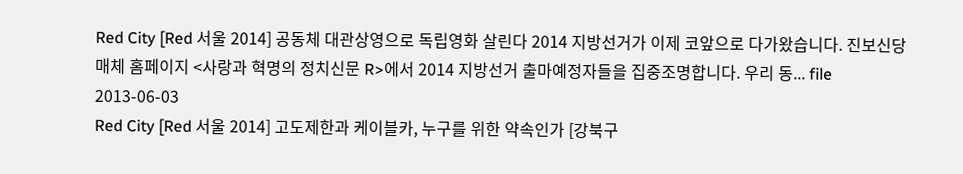Red City [Red 서울 2014] 공동체 대관상영으로 독립영화 살린다 2014 지방선거가 이제 코앞으로 다가왔습니다. 진보신당 매체 홈페이지 <사랑과 혁명의 정치신문 R>에서 2014 지방선거 출마예정자들을 집중조명합니다. 우리 동... file 2013-06-03
Red City [Red 서울 2014] 고도제한과 케이블카, 누구를 위한 약속인가 [강북구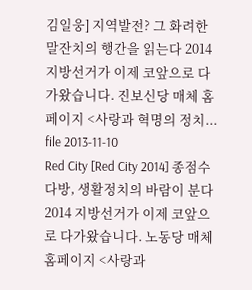김일웅] 지역발전? 그 화려한 말잔치의 행간을 읽는다 2014 지방선거가 이제 코앞으로 다가왔습니다. 진보신당 매체 홈페이지 <사랑과 혁명의 정치... file 2013-11-10
Red City [Red City 2014] 종점수다방, 생활정치의 바람이 분다 2014 지방선거가 이제 코앞으로 다가왔습니다. 노동당 매체 홈페이지 <사랑과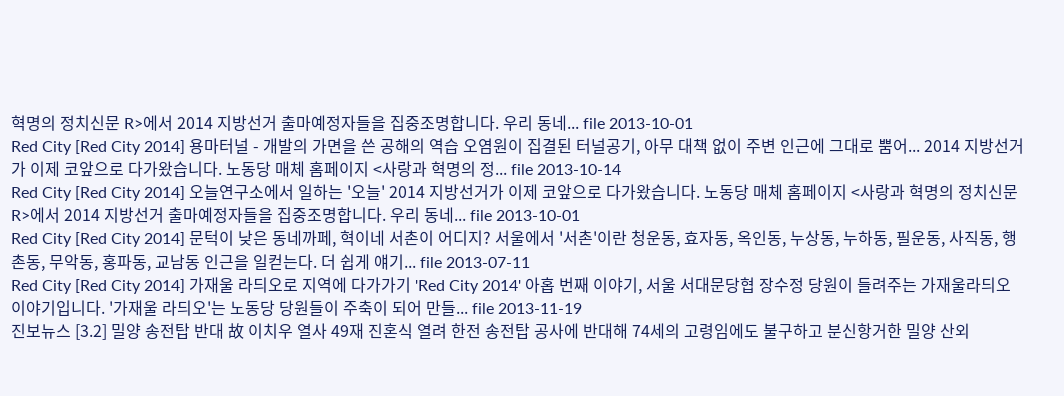혁명의 정치신문 R>에서 2014 지방선거 출마예정자들을 집중조명합니다. 우리 동네... file 2013-10-01
Red City [Red City 2014] 용마터널 - 개발의 가면을 쓴 공해의 역습 오염원이 집결된 터널공기, 아무 대책 없이 주변 인근에 그대로 뿜어... 2014 지방선거가 이제 코앞으로 다가왔습니다. 노동당 매체 홈페이지 <사랑과 혁명의 정... file 2013-10-14
Red City [Red City 2014] 오늘연구소에서 일하는 '오늘' 2014 지방선거가 이제 코앞으로 다가왔습니다. 노동당 매체 홈페이지 <사랑과 혁명의 정치신문 R>에서 2014 지방선거 출마예정자들을 집중조명합니다. 우리 동네... file 2013-10-01
Red City [Red City 2014] 문턱이 낮은 동네까페, 혁이네 서촌이 어디지? 서울에서 '서촌'이란 청운동, 효자동, 옥인동, 누상동, 누하동, 필운동, 사직동, 행촌동, 무악동, 홍파동, 교남동 인근을 일컫는다. 더 쉽게 얘기... file 2013-07-11
Red City [Red City 2014] 가재울 라듸오로 지역에 다가가기 'Red City 2014' 아홉 번째 이야기, 서울 서대문당협 장수정 당원이 들려주는 가재울라듸오 이야기입니다. '가재울 라듸오'는 노동당 당원들이 주축이 되어 만들... file 2013-11-19
진보뉴스 [3.2] 밀양 송전탑 반대 故 이치우 열사 49재 진혼식 열려 한전 송전탑 공사에 반대해 74세의 고령임에도 불구하고 분신항거한 밀양 산외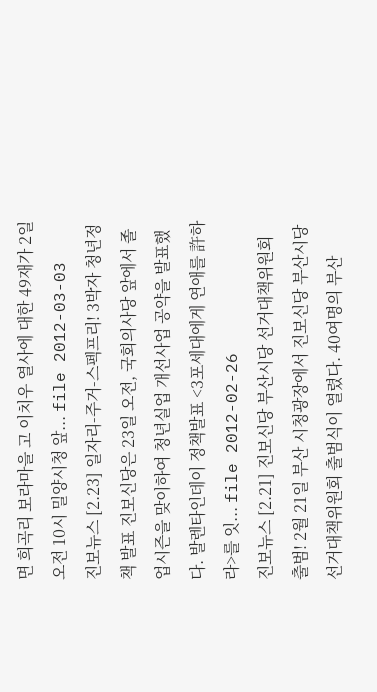면 희곡리 보라마을 고 이치우 열사에 대한 49재가 2일 오전 10시 밀양시청 앞... file 2012-03-03
진보뉴스 [2.23] 일자리-주거-스펙프리! 3박자 청년정책 발표 진보신당은 23일 오전, 국회의사당 앞에서 졸업시즌을 맞이하여 청년실업 개선사업 공약을 발표했다. 발렌타인데이 정책발표 <3포세대에게 연애를 許하라>를 잇... file 2012-02-26
진보뉴스 [2.21] 진보신당 부산시당 선거대책위원회 출범! 2월 21일 부산 시청광장에서 진보신당 부산시당 선거대책위원회 출범식이 열렸다. 40여명의 부산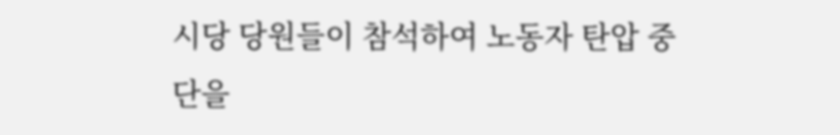시당 당원들이 참석하여 노동자 탄압 중단을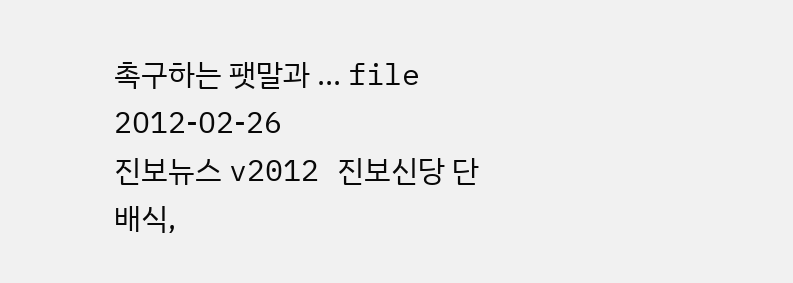촉구하는 팻말과 ... file 2012-02-26
진보뉴스 v2012 진보신당 단배식,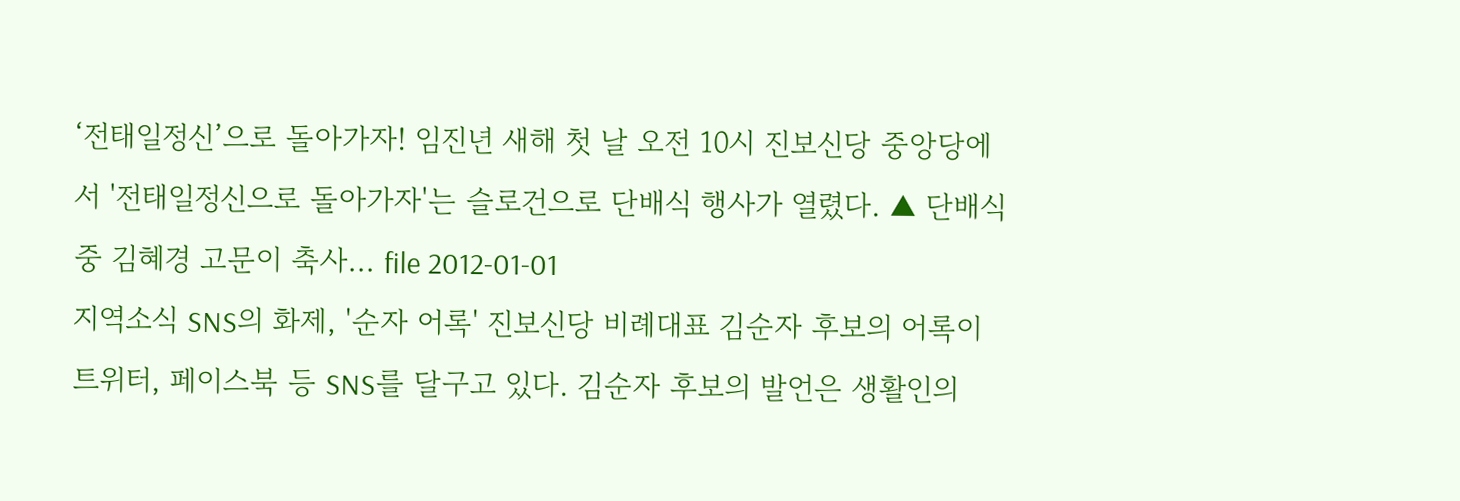‘전태일정신’으로 돌아가자! 임진년 새해 첫 날 오전 10시 진보신당 중앙당에서 '전태일정신으로 돌아가자'는 슬로건으로 단배식 행사가 열렸다. ▲ 단배식 중 김혜경 고문이 축사... file 2012-01-01
지역소식 SNS의 화제, '순자 어록' 진보신당 비례대표 김순자 후보의 어록이 트위터, 페이스북 등 SNS를 달구고 있다. 김순자 후보의 발언은 생활인의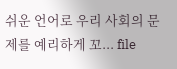쉬운 언어로 우리 사회의 문제를 예리하게 꼬... file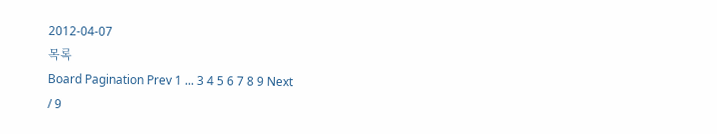2012-04-07
목록
Board Pagination Prev 1 ... 3 4 5 6 7 8 9 Next
/ 9